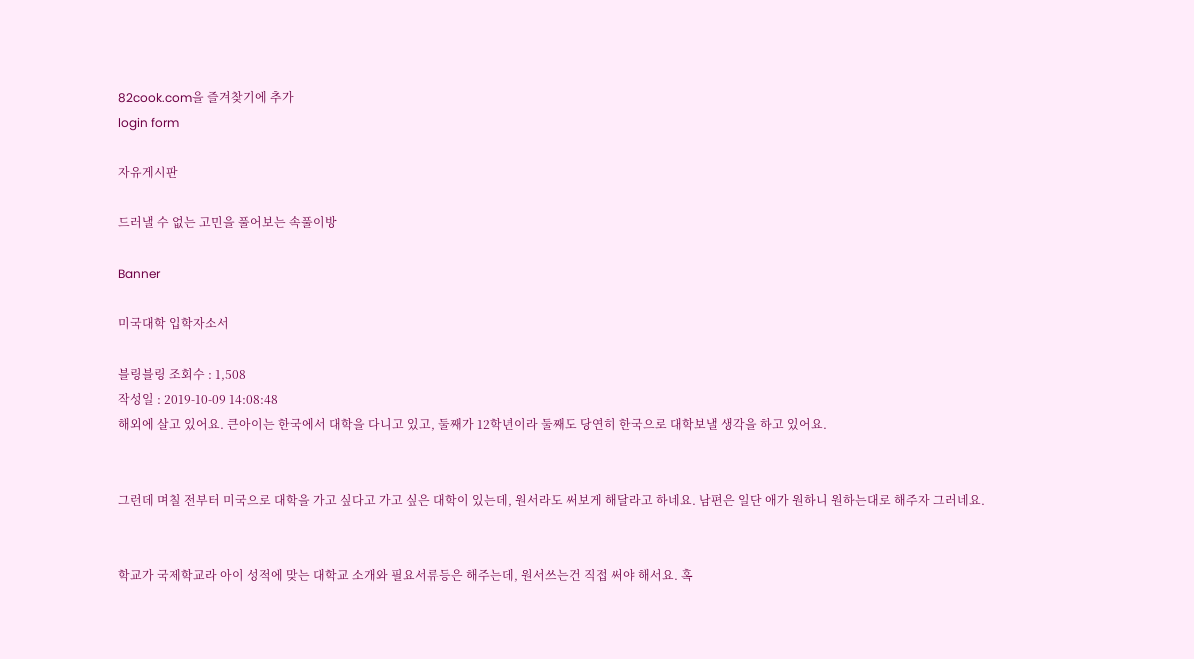82cook.com을 즐겨찾기에 추가
login form

자유게시판

드러낼 수 없는 고민을 풀어보는 속풀이방

Banner

미국대학 입학자소서

블링블링 조회수 : 1,508
작성일 : 2019-10-09 14:08:48
해외에 살고 있어요. 큰아이는 한국에서 대학을 다니고 있고, 둘째가 12학년이라 둘째도 당연히 한국으로 대학보낼 생각을 하고 있어요.


그런데 며칠 전부터 미국으로 대학을 가고 싶다고 가고 싶은 대학이 있는데, 원서라도 써보게 해달라고 하네요. 남편은 일단 애가 원하니 원하는대로 해주자 그러네요.


학교가 국제학교라 아이 성적에 맞는 대학교 소개와 필요서류등은 해주는데, 원서쓰는건 직접 써야 해서요. 혹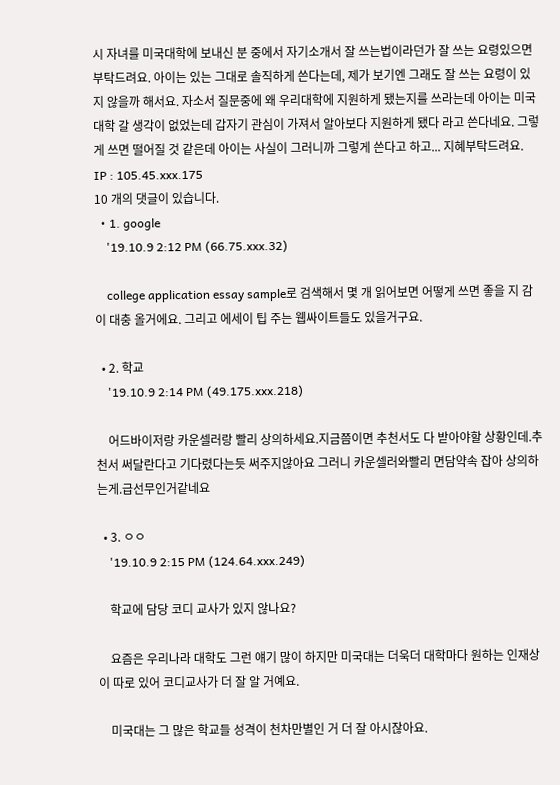시 자녀를 미국대학에 보내신 분 중에서 자기소개서 잘 쓰는법이라던가 잘 쓰는 요령있으면 부탁드려요. 아이는 있는 그대로 솔직하게 쓴다는데, 제가 보기엔 그래도 잘 쓰는 요령이 있지 않을까 해서요. 자소서 질문중에 왜 우리대학에 지원하게 됐는지를 쓰라는데 아이는 미국대학 갈 생각이 없었는데 갑자기 관심이 가져서 알아보다 지원하게 됐다 라고 쓴다네요. 그렇게 쓰면 떨어질 것 같은데 아이는 사실이 그러니까 그렇게 쓴다고 하고... 지혜부탁드려요.
IP : 105.45.xxx.175
10 개의 댓글이 있습니다.
  • 1. google
    '19.10.9 2:12 PM (66.75.xxx.32)

    college application essay sample로 검색해서 몇 개 읽어보면 어떻게 쓰면 좋을 지 감이 대충 올거에요. 그리고 에세이 팁 주는 웹싸이트들도 있을거구요.

  • 2. 학교
    '19.10.9 2:14 PM (49.175.xxx.218)

    어드바이저랑 카운셀러랑 빨리 상의하세요.지금쯤이면 추천서도 다 받아야할 상황인데.추천서 써달란다고 기다렸다는듯 써주지않아요 그러니 카운셀러와빨리 면담약속 잡아 상의하는게.급선무인거같네요

  • 3. ㅇㅇ
    '19.10.9 2:15 PM (124.64.xxx.249)

    학교에 담당 코디 교사가 있지 않나요?

    요즘은 우리나라 대학도 그런 얘기 많이 하지만 미국대는 더욱더 대학마다 원하는 인재상이 따로 있어 코디교사가 더 잘 알 거예요.

    미국대는 그 많은 학교들 성격이 천차만별인 거 더 잘 아시잖아요.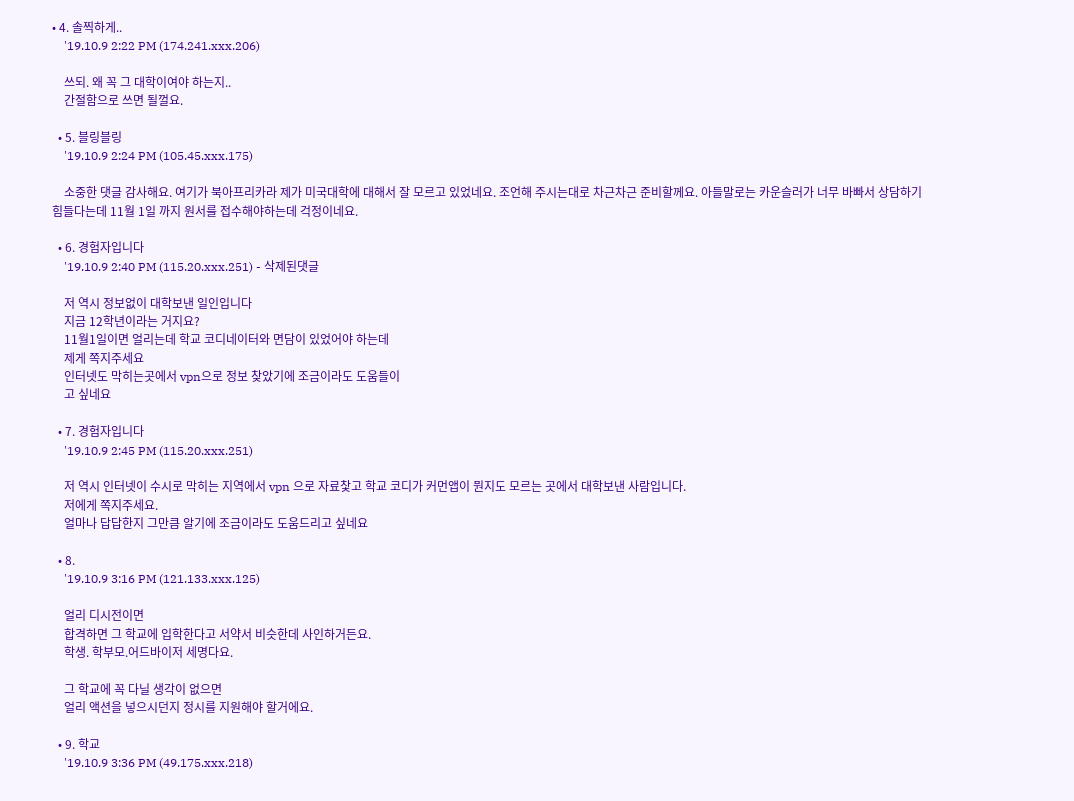• 4. 솔찍하게..
    '19.10.9 2:22 PM (174.241.xxx.206)

    쓰되. 왜 꼭 그 대학이여야 하는지..
    간절함으로 쓰면 될껄요.

  • 5. 블링블링
    '19.10.9 2:24 PM (105.45.xxx.175)

    소중한 댓글 감사해요. 여기가 북아프리카라 제가 미국대학에 대해서 잘 모르고 있었네요. 조언해 주시는대로 차근차근 준비할께요. 아들말로는 카운슬러가 너무 바빠서 상담하기 힘들다는데 11월 1일 까지 원서를 접수해야하는데 걱정이네요.

  • 6. 경험자입니다
    '19.10.9 2:40 PM (115.20.xxx.251) - 삭제된댓글

    저 역시 정보없이 대학보낸 일인입니다
    지금 12학년이라는 거지요?
    11월1일이면 얼리는데 학교 코디네이터와 면담이 있었어야 하는데
    제게 쪽지주세요
    인터넷도 막히는곳에서 vpn으로 정보 찾았기에 조금이라도 도움들이
    고 싶네요

  • 7. 경험자입니다
    '19.10.9 2:45 PM (115.20.xxx.251)

    저 역시 인터넷이 수시로 막히는 지역에서 vpn 으로 자료찿고 학교 코디가 커먼앱이 뭔지도 모르는 곳에서 대학보낸 사람입니다.
    저에게 쪽지주세요.
    얼마나 답답한지 그만큼 알기에 조금이라도 도움드리고 싶네요

  • 8.
    '19.10.9 3:16 PM (121.133.xxx.125)

    얼리 디시전이면
    합격하면 그 학교에 입학한다고 서약서 비슷한데 사인하거든요.
    학생. 학부모.어드바이저 세명다요.

    그 학교에 꼭 다닐 생각이 없으면
    얼리 액션을 넣으시던지 정시를 지원해야 할거에요.

  • 9. 학교
    '19.10.9 3:36 PM (49.175.xxx.218)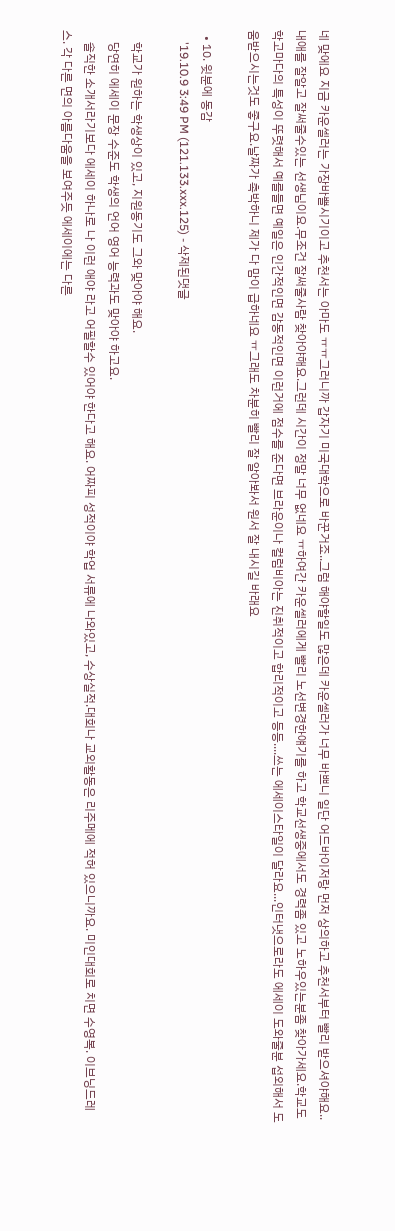네 맞에요 지금 카운셀러는 가장바쁠시기이고 추천서는 아마도 ㅠㅠ그러니까 갑자기 미국대학으로 바꾼거죠..그럼 해야할일도 많은데 카운셀러가 너무 바쁘니 일단 어드바이저랑 먼저 상의하고 추천서부터 빨리 받으셔야해요..내애를 잘알고 잘써줄수있는 선생님이요.무조건 잘써줄사람 찾아야해요.그런데 시간이 정말 너무 없네요 ㅠ하여간 카운셀러에게 빨리 노선변경한얘기를 하고 학교선생중에서도 경력좀 있고 노하우있는분좀 찾아가세요.학교도 학고마다의 특성이 뚜렷해서 예를들면 예일은 인간적인면 감동적인면 이런거에 점수를 준다면 브라운이나 컬럼비아는 진취적이고 합리적이고 등등....쓰는 에세이스타일이 달라요...인터냇으로라도 에세이 도와줄분 섭외해서 도움받으시는것도 좋구요.날짜가 촉박하니 제가 다 맘이 급하네요 ㅠ그래도 차분히 빨리 잘 알아봐서 원서 잘 내시길 바래요

  • 10. 윗분에 동감
    '19.10.9 3:49 PM (121.133.xxx.125) - 삭제된댓글

    학교가 원하는 학생상이 있고, 지원동기도 그와 맞아야 해요.
    당연히 에세이 문장 수준도 학생의 언어 영어 능력과도 맞아야 하고요.
    솔직한 소개서라기보다 에세이 하나로 나 이런 애야 라고 어필할수 있어야 한다고 해요. 어짜피 성적이야 학업 서류에 나와있고, 수상실적.대회나 교외활동은 리주메에 적허 있으니까요. 미인대회로 치면 수영복. 이브닝드레스. 각 다른 면의 아름다움을 보여주듯 에세이에는 다른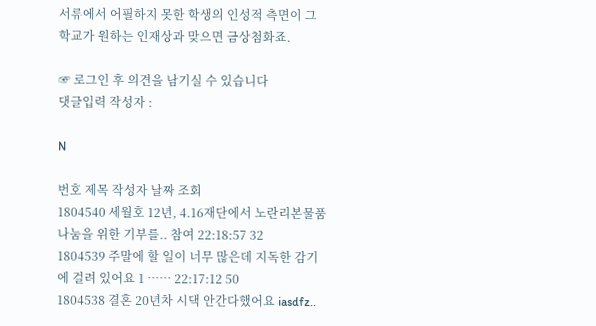서류에서 어필하지 못한 학생의 인성적 측면이 그 학교가 원하는 인재상과 맞으면 금상첨화죠.

☞ 로그인 후 의견을 남기실 수 있습니다
댓글입력 작성자 :

N

번호 제목 작성자 날짜 조회
1804540 세월호 12년, 4.16재단에서 노란리본물품 나눔을 위한 기부를.. 참여 22:18:57 32
1804539 주말에 할 일이 너무 많은데 지독한 감기에 걸려 있어요 1 …… 22:17:12 50
1804538 결혼 20년차 시댁 안간다했어요 iasdfz..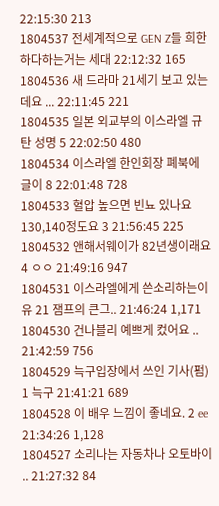22:15:30 213
1804537 전세계적으로 GEN Z들 희한하다하는거는 세대 22:12:32 165
1804536 새 드라마 21세기 보고 있는데요 ... 22:11:45 221
1804535 일본 외교부의 이스라엘 규탄 성명 5 22:02:50 480
1804534 이스라엘 한인회장 폐북에 글이 8 22:01:48 728
1804533 혈압 높으면 빈뇨 있나요 130,140정도요 3 21:56:45 225
1804532 앤해서웨이가 82년생이래요 4 ㅇㅇ 21:49:16 947
1804531 이스라엘에게 쓴소리하는이유 21 잼프의 큰그.. 21:46:24 1,171
1804530 건나블리 예쁘게 컸어요 .. 21:42:59 756
1804529 늑구입장에서 쓰인 기사(펌) 1 늑구 21:41:21 689
1804528 이 배우 느낌이 좋네요. 2 ee 21:34:26 1,128
1804527 소리나는 자동차나 오토바이 .. 21:27:32 84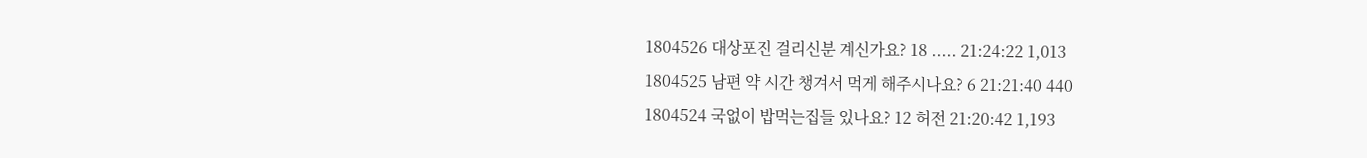1804526 대상포진 걸리신분 계신가요? 18 ..... 21:24:22 1,013
1804525 남편 약 시간 챙겨서 먹게 해주시나요? 6 21:21:40 440
1804524 국없이 밥먹는집들 있나요? 12 허전 21:20:42 1,193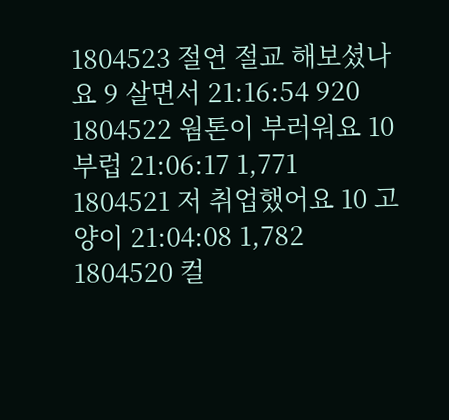1804523 절연 절교 해보셨나요 9 살면서 21:16:54 920
1804522 웜톤이 부러워요 10 부럽 21:06:17 1,771
1804521 저 취업했어요 10 고양이 21:04:08 1,782
1804520 컬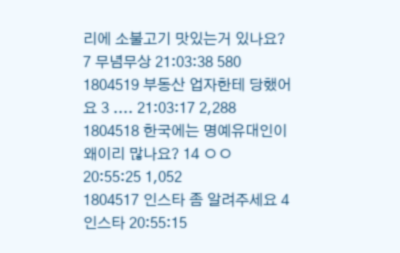리에 소불고기 맛있는거 있나요? 7 무념무상 21:03:38 580
1804519 부동산 업자한테 당했어요 3 .... 21:03:17 2,288
1804518 한국에는 명예유대인이 왜이리 많나요? 14 ㅇㅇ 20:55:25 1,052
1804517 인스타 좀 알려주세요 4 인스타 20:55:15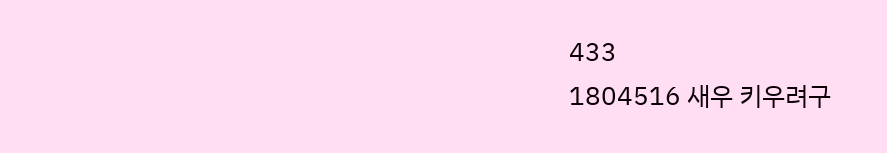433
1804516 새우 키우려구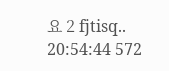요 2 fjtisq.. 20:54:44 572